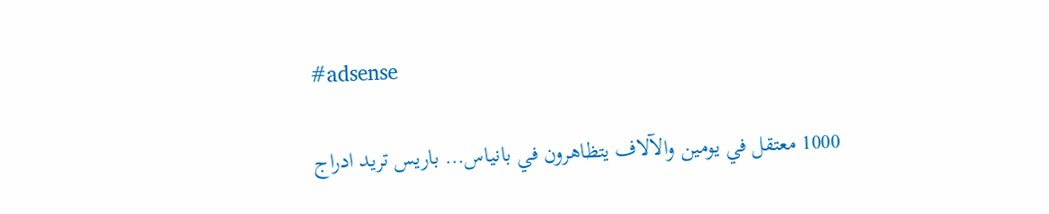#adsense

1000 معتقل في يومين والآلاف يتظاهرون في بانياس… باريس تريد ادراج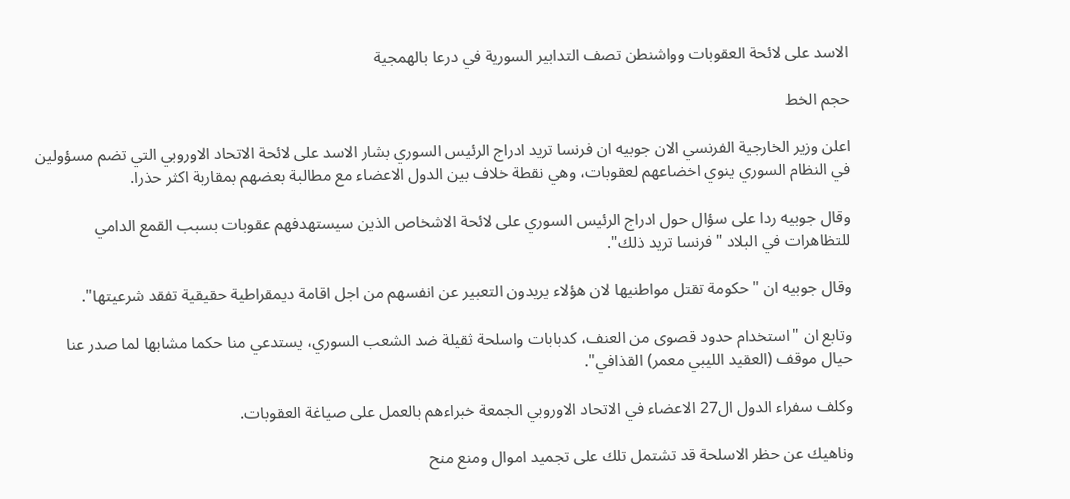الاسد على لائحة العقوبات وواشنطن تصف التدابير السورية في درعا بالهمجية

حجم الخط

اعلن وزير الخارجية الفرنسي الان جوبيه ان فرنسا تريد ادراج الرئيس السوري بشار الاسد على لائحة الاتحاد الاوروبي التي تضم مسؤولين في النظام السوري ينوي اخضاعهم لعقوبات، وهي نقطة خلاف بين الدول الاعضاء مع مطالبة بعضهم بمقاربة اكثر حذرا.

وقال جوبيه ردا على سؤال حول ادراج الرئيس السوري على لائحة الاشخاص الذين سيستهدفهم عقوبات بسبب القمع الدامي للتظاهرات في البلاد "فرنسا تريد ذلك".

وقال جوبيه ان "حكومة تقتل مواطنيها لان هؤلاء يريدون التعبير عن انفسهم من اجل اقامة ديمقراطية حقيقية تفقد شرعيتها".

وتابع ان "استخدام حدود قصوى من العنف، كدبابات واسلحة ثقيلة ضد الشعب السوري، يستدعي منا حكما مشابها لما صدر عنا حيال موقف (العقيد الليبي معمر) القذافي".

وكلف سفراء الدول ال27 الاعضاء في الاتحاد الاوروبي الجمعة خبراءهم بالعمل على صياغة العقوبات.

وناهيك عن حظر الاسلحة قد تشتمل تلك على تجميد اموال ومنع منح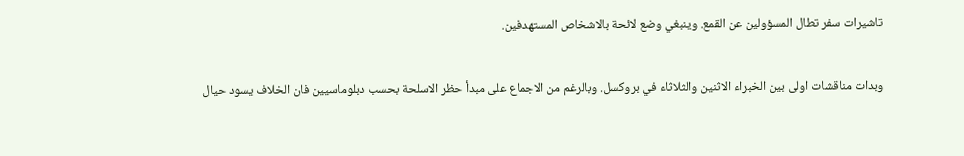تاشيرات سفر تطال المسؤولين عن القمع. وينبغي وضع لائحة بالاشخاص المستهدفين.

وبدات مناقشات اولى بين الخبراء الاثنين والثلاثاء في بروكسل. وبالرغم من الاجماع على مبدأ حظر الاسلحة بحسب دبلوماسيين فان الخلاف يسود حيال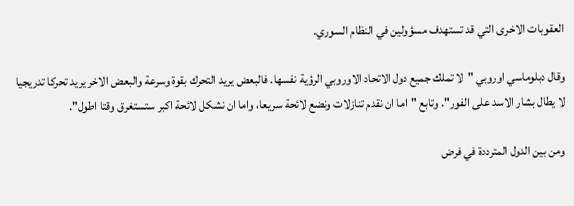العقوبات الاخرى التي قد تستهدف مسؤولين في النظام السوري.

وقال دبلوماسي اوروبي "لا تملك جميع دول الاتحاد الاوروبي الرؤية نفسها. فالبعض يريد التحرك بقوة وسرعة والبعض الاخر يريد تحركا تدريجيا لا يطال بشار الاسد على الفور". وتابع "اما ان نقدم تنازلات ونضع لائحة سريعا، واما ان نشكل لائحة اكبر ستستغرق وقتا اطول".

ومن بين الدول المترددة في فرض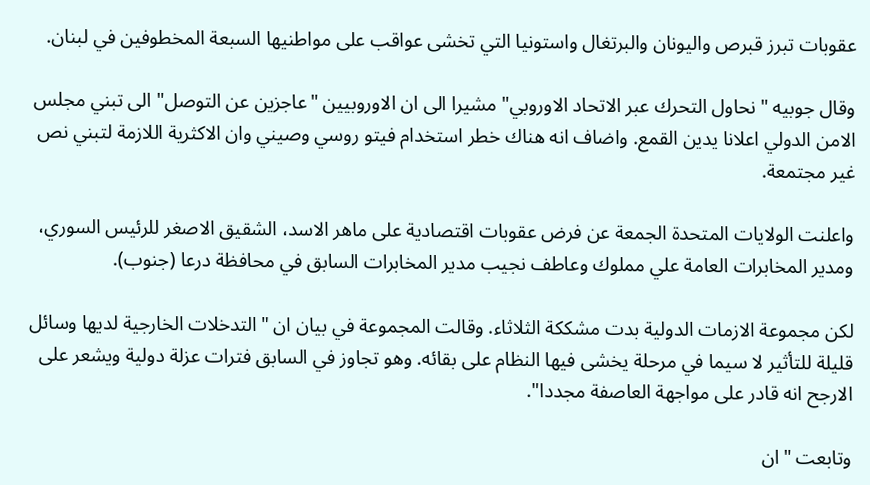عقوبات تبرز قبرص واليونان والبرتغال واستونيا التي تخشى عواقب على مواطنيها السبعة المخطوفين في لبنان.

وقال جوبيه "نحاول التحرك عبر الاتحاد الاوروبي" مشيرا الى ان الاوروبيين "عاجزين عن التوصل" الى تبني مجلس الامن الدولي اعلانا يدين القمع. واضاف انه هناك خطر استخدام فيتو روسي وصيني وان الاكثرية اللازمة لتبني نص غير مجتمعة.

واعلنت الولايات المتحدة الجمعة عن فرض عقوبات اقتصادية على ماهر الاسد، الشقيق الاصغر للرئيس السوري، ومدير المخابرات العامة علي مملوك وعاطف نجيب مدير المخابرات السابق في محافظة درعا (جنوب).

لكن مجموعة الازمات الدولية بدت مشككة الثلاثاء. وقالت المجموعة في بيان ان "التدخلات الخارجية لديها وسائل قليلة للتأثير لا سيما في مرحلة يخشى فيها النظام على بقائه. وهو تجاوز في السابق فترات عزلة دولية ويشعر على الارجح انه قادر على مواجهة العاصفة مجددا".

وتابعت "ان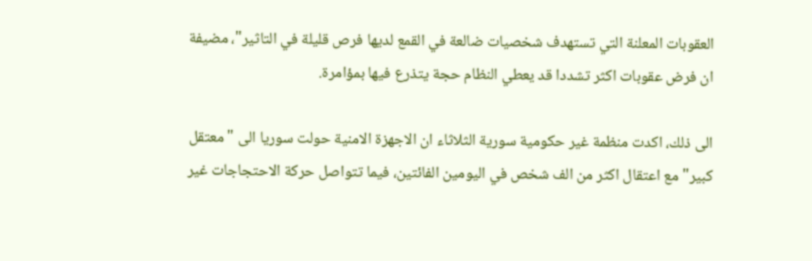العقوبات المعلنة التي تستهدف شخصيات ضالعة في القمع لديها فرص قليلة في التاثير"، مضيفة ان فرض عقوبات اكثر تشددا قد يعطي النظام حجة يتذرع فيها بمؤامرة.

الى ذلك، اكدت منظمة غير حكومية سورية الثلاثاء ان الاجهزة الامنية حولت سوريا الى "معتقل كبير" مع اعتقال اكثر من الف شخص في اليومين الفائتين، فيما تتواصل حركة الاحتجاجات غير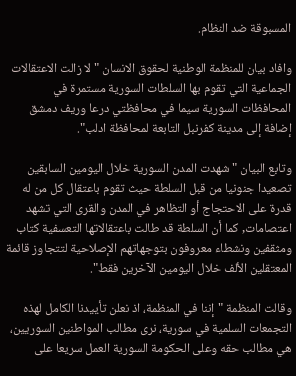المسبوقة ضد النظام.

وافاد بيان للمنظمة الوطنية لحقوق الانسان "لا زالت الاعتقالات الجماعية التي تقوم بها السلطات السورية مستمرة في المحافظات السورية سيما في محافظتي درعا وريف دمشق إضافة إلى مدينة كفرنبل التابعة لمحافظة ادلب".

وتابع البيان "شهدت المدن السورية خلال اليومين السابقين تصعيدا جنونيا من قبل السلطة حيث تقوم باعتقال كل من له قدرة على الاحتجاج أو التظاهر في المدن والقرى التي تشهد اعتصامات, كما أن السلطة قد طالت باعتقالاتها التعسفية كتاب ومثقفين ونشطاء معروفون بتوجهاتهم الإصلاحية لتتجاوز قائمة المعتقلين الألف خلال اليومين الآخرين فقط".

وقالت المنظمة "إننا في المنظمة، اذ نعلن تأييدنا الكامل لهذه التجمعات السلمية في سورية، نرى مطالب المواطنين السوريين، هي مطالب حقه وعلى الحكومة السورية العمل سريعا على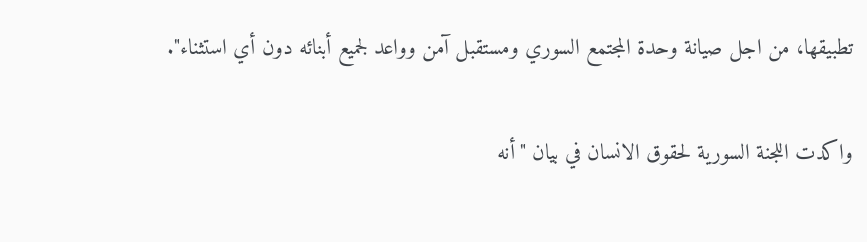تطبيقها، من اجل صيانة وحدة المجتمع السوري ومستقبل آمن وواعد لجميع أبنائه دون أي استثناء".

واكدت اللجنة السورية لحقوق الانسان في بيان "أنه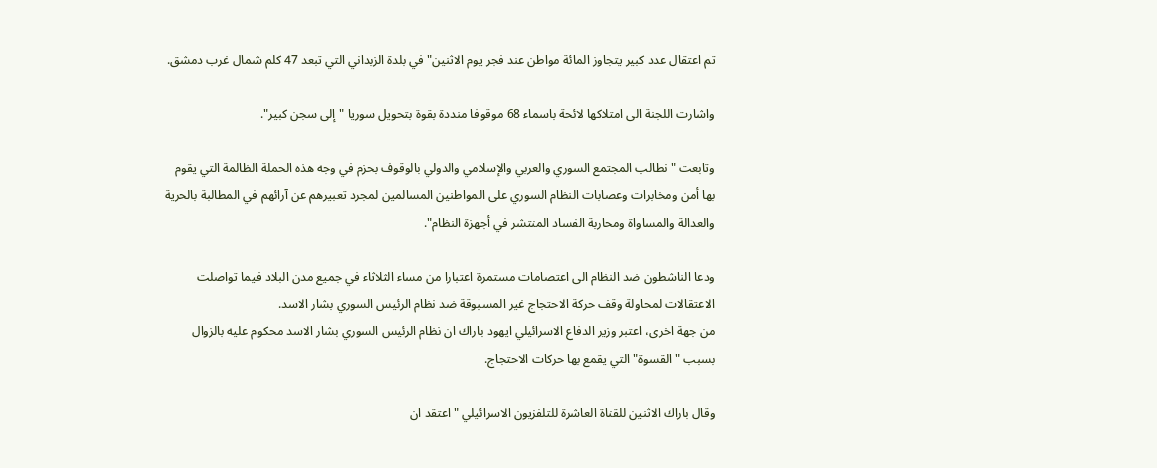تم اعتقال عدد كبير يتجاوز المائة مواطن عند فجر يوم الاثنين" في بلدة الزبداني التي تبعد 47 كلم شمال غرب دمشق.

واشارت اللجنة الى امتلاكها لائحة باسماء 68 موقوفا منددة بقوة بتحويل سوريا "إلى سجن كبير".

وتابعت "نطالب المجتمع السوري والعربي والإسلامي والدولي بالوقوف بحزم في وجه هذه الحملة الظالمة التي يقوم بها أمن ومخابرات وعصابات النظام السوري على المواطنين المسالمين لمجرد تعبيرهم عن آرائهم في المطالبة بالحرية والعدالة والمساواة ومحاربة الفساد المنتشر في أجهزة النظام".

ودعا الناشطون ضد النظام الى اعتصامات مستمرة اعتبارا من مساء الثلاثاء في جميع مدن البلاد فيما تواصلت الاعتقالات لمحاولة وقف حركة الاحتجاج غير المسبوقة ضد نظام الرئيس السوري بشار الاسد.
من جهة اخرى، اعتبر وزير الدفاع الاسرائيلي ايهود باراك ان نظام الرئيس السوري بشار الاسد محكوم عليه بالزوال بسبب "القسوة" التي يقمع بها حركات الاحتجاج.

وقال باراك الاثنين للقناة العاشرة للتلفزيون الاسرائيلي "اعتقد ان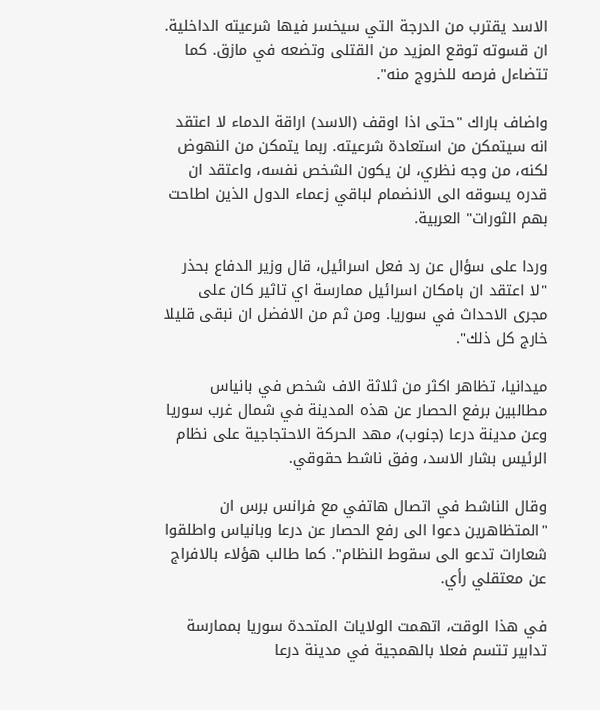الاسد يقترب من الدرجة التي سيخسر فيها شرعيته الداخلية. ان قسوته توقع المزيد من القتلى وتضعه في مازق. كما تتضاءل فرصه للخروج منه".

واضاف باراك "حتى اذا اوقف (الاسد) اراقة الدماء لا اعتقد انه سيتمكن من استعادة شرعيته. ربما يتمكن من النهوض لكنه، من وجه نظري، لن يكون الشخص نفسه، واعتقد ان قدره يسوقه الى الانضمام لباقي زعماء الدول الذين اطاحت بهم الثورات" العربية.

وردا على سؤال عن رد فعل اسرائيل، قال وزير الدفاع بحذر "لا اعتقد ان بامكان اسرائيل ممارسة اي تاثير كان على مجرى الاحداث في سوريا. ومن ثم من الافضل ان نبقى قليلا خارج كل ذلك".

ميدانيا، تظاهر اكثر من ثلاثة الاف شخص في بانياس مطالبين برفع الحصار عن هذه المدينة في شمال غرب سوريا وعن مدينة درعا (جنوب)، مهد الحركة الاحتجاجية على نظام الرئيس بشار الاسد، وفق ناشط حقوقي.

وقال الناشط في اتصال هاتفي مع فرانس برس ان "المتظاهرين دعوا الى رفع الحصار عن درعا وبانياس واطلقوا شعارات تدعو الى سقوط النظام". كما طالب هؤلاء بالافراج عن معتقلي رأي.

في هذا الوقت، اتهمت الولايات المتحدة سوريا بممارسة تدابير تتسم فعلا بالهمجية في مدينة درعا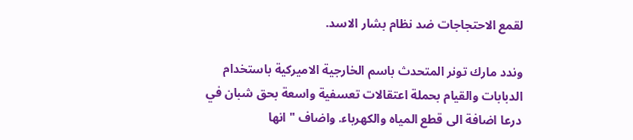لقمع الاحتجاجات ضد نظام بشار الاسد.

وندد مارك تونر المتحدث باسم الخارجية الاميركية باستخدام الدبابات والقيام بحملة اعتقالات تعسفية واسعة بحق شبان في درعا اضافة الى قطع المياه والكهرباء. واضاف "انها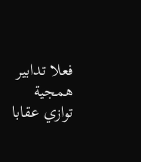فعلا تدابير همجية توازي عقابا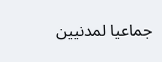جماعيا لمدنيين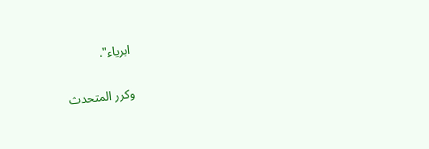ابرياء".

وكرر المتحدث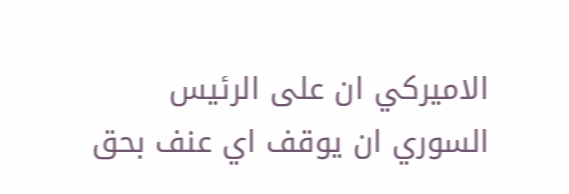الاميركي ان على الرئيس السوري ان يوقف اي عنف بحق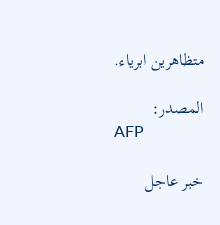متظاهرين ابرياء.

المصدر:
AFP

خبر عاجل